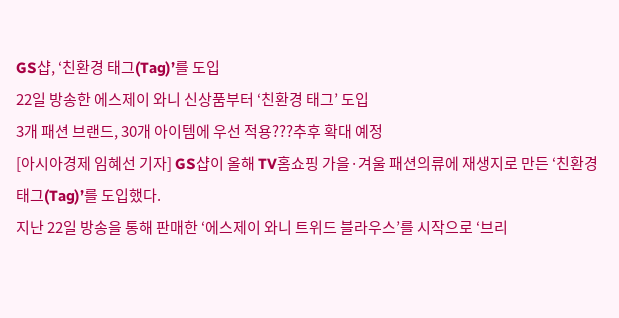GS샵, ‘친환경 태그(Tag)’를 도입
22일 방송한 에스제이 와니 신상품부터 ‘친환경 태그’ 도입
3개 패션 브랜드, 30개 아이템에 우선 적용???추후 확대 예정
[아시아경제 임혜선 기자] GS샵이 올해 TV홈쇼핑 가을·겨울 패션의류에 재생지로 만든 ‘친환경 태그(Tag)’를 도입했다.
지난 22일 방송을 통해 판매한 ‘에스제이 와니 트위드 블라우스’를 시작으로 ‘브리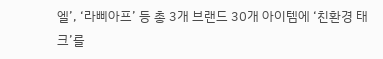엘’, ‘라삐아프’ 등 총 3개 브랜드 30개 아이템에 ‘친환경 태크’를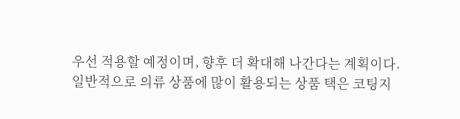우선 적용할 예정이며, 향후 더 확대해 나간다는 계획이다.
일반적으로 의류 상품에 많이 활용되는 상품 택은 코팅지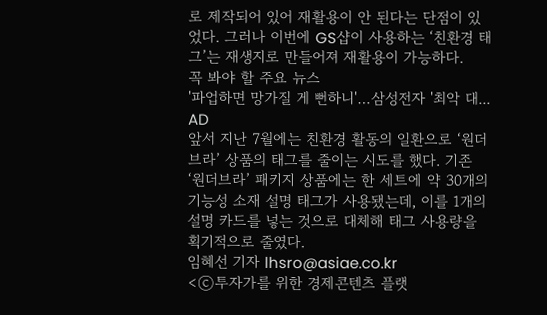로 제작되어 있어 재활용이 안 된다는 단점이 있었다. 그러나 이번에 GS샵이 사용하는 ‘친환경 태그’는 재생지로 만들어져 재활용이 가능하다.
꼭 봐야 할 주요 뉴스
'파업하면 망가질 게 뻔하니'…삼성전자 '최악 대...
AD
앞서 지난 7월에는 친환경 활동의 일환으로 ‘원더브라’ 상품의 태그를 줄이는 시도를 했다. 기존 ‘원더브라’ 패키지 상품에는 한 세트에 약 30개의 기능성 소재 설명 태그가 사용됐는데, 이를 1개의 설명 카드를 넣는 것으로 대체해 태그 사용량을 획기적으로 줄였다.
임혜선 기자 lhsro@asiae.co.kr
<ⓒ투자가를 위한 경제콘텐츠 플랫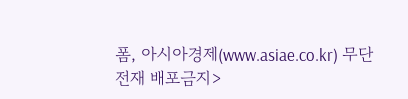폼, 아시아경제(www.asiae.co.kr) 무단전재 배포금지>